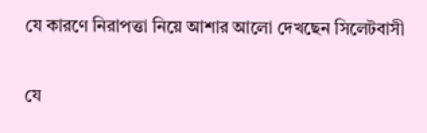যে কারণে নিরাপত্তা নিয়ে আশার আলো দেখছেন সিলেটবাসী

যে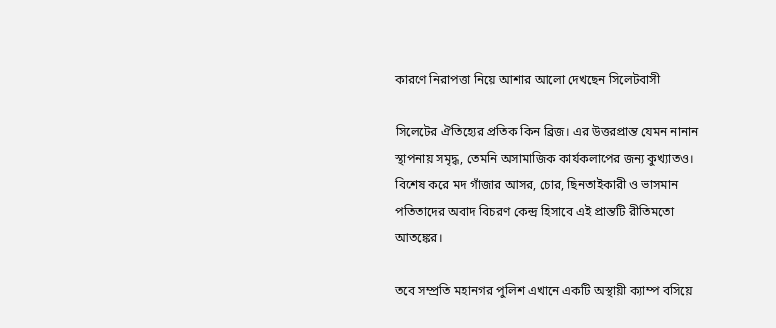কারণে নিরাপত্তা নিয়ে আশার আলো দেখছেন সিলেটবাসী

সিলেটের ঐতিহ্যের প্রতিক কিন ব্রিজ। এর উত্তরপ্রান্ত যেমন নানান স্থাপনায় সমৃদ্ধ, তেমনি অসামাজিক কার্যকলাপের জন্য কুখ্যাতও। বিশেষ করে মদ গাঁজার আসর, চোর, ছিনতাইকারী ও ভাসমান পতিতাদের অবাদ বিচরণ কেন্দ্র হিসাবে এই প্রান্তটি রীতিমতো আতঙ্কের।

তবে সম্প্রতি মহানগর পুলিশ এখানে একটি অস্থায়ী ক্যাম্প বসিয়ে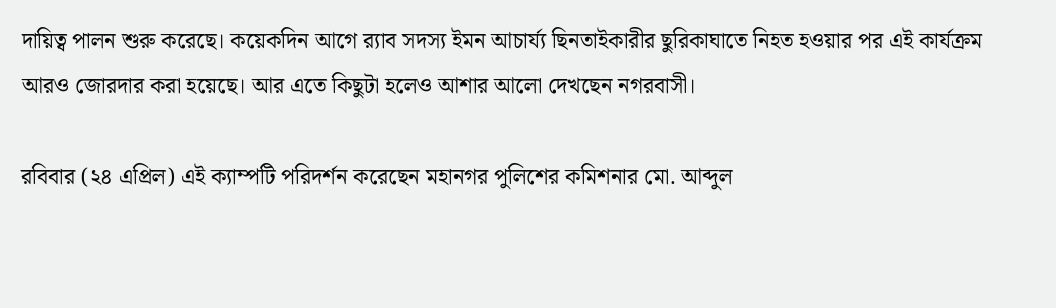দায়িত্ব পালন শুরু করেছে। কয়েকদিন আগে র‌্যাব সদস্য ইমন আচার্য্য ছিনতাইকারীর ছুরিকাঘাতে নিহত হওয়ার পর এই কার্যক্রম আরও জোরদার করা হয়েছে। আর এতে কিছুটা হলেও আশার আলো দেখছেন নগরবাসী।

রবিবার (২৪ এপ্রিল) এই ক্যাম্পটি পরিদর্শন করেছেন মহানগর পুলিশের কমিশনার মো. আব্দুল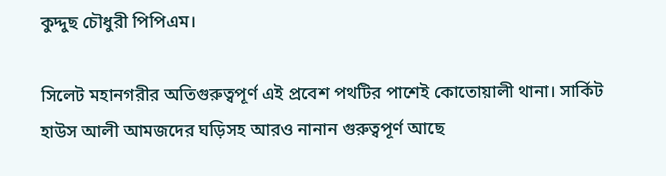কুদ্দুছ চৌধুরী পিপিএম।

সিলেট মহানগরীর অতিগুরুত্বপূর্ণ এই প্রবেশ পথটির পাশেই কোতোয়ালী থানা। সার্কিট হাউস আলী আমজদের ঘড়িসহ আরও নানান গুরুত্বপূর্ণ আছে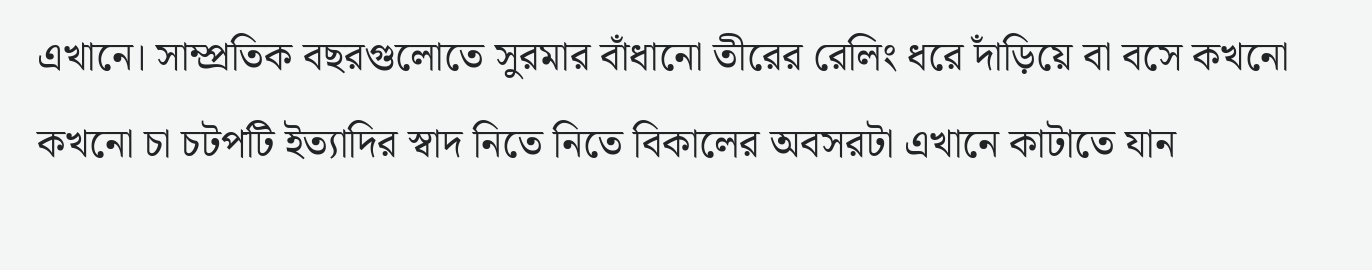এখানে। সাম্প্রতিক বছরগুলোতে সুরমার বাঁধানো তীরের রেলিং ধরে দাঁড়িয়ে বা বসে কখনো কখনো চা চটপটি ইত্যাদির স্বাদ নিতে নিতে বিকালের অবসরটা এখানে কাটাতে যান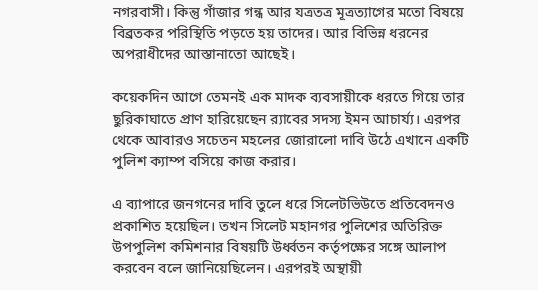নগরবাসী। কিন্তু গাঁজার গন্ধ আর যত্রতত্র মূত্রত্যাগের মতো বিষয়ে বিব্রতকর পরিস্থিতি পড়তে হয় তাদের। আর বিভিন্ন ধরনের অপরাধীদের আস্তানাতো আছেই।

কয়েকদিন আগে তেমনই এক মাদক ব্যবসায়ীকে ধরতে গিয়ে তার ছুরিকাঘাতে প্রাণ হারিয়েছেন র‌্যাবের সদস্য ইমন আচার্য্য। এরপর থেকে আবারও সচেতন মহলের জোরালো দাবি উঠে এখানে একটি পুলিশ ক্যাম্প বসিয়ে কাজ করার।

এ ব্যাপারে জনগনের দাবি তুলে ধরে সিলেটভিউতে প্রতিবেদনও প্রকাশিত হয়েছিল। তখন সিলেট মহানগর পুলিশের অতিরিক্ত উপপুলিশ কমিশনার বিষয়টি উর্ধ্বতন কর্তৃপক্ষের সঙ্গে আলাপ করবেন বলে জানিয়েছিলেন। এরপরই অস্থায়ী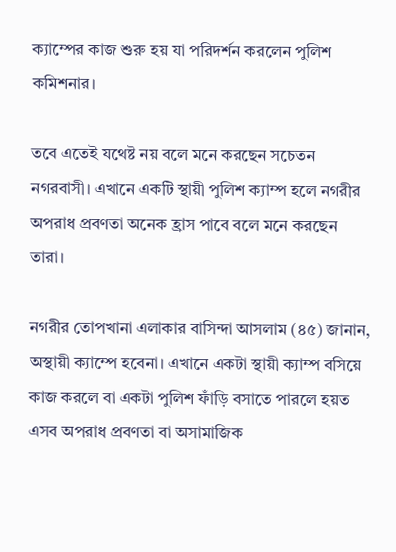ক্যাম্পের কাজ শুরু হয় যা পরিদর্শন করলেন পুলিশ কমিশনার।

তবে এতেই যথেষ্ট নয় বলে মনে করছেন সচেতন নগরবাসী। এখানে একটি স্থায়ী পুলিশ ক্যাম্প হলে নগরীর অপরাধ প্রবণতা অনেক হ্রাস পাবে বলে মনে করছেন তারা।

নগরীর তোপখানা এলাকার বাসিন্দা আসলাম (৪৫) জানান, অস্থায়ী ক্যাম্পে হবেনা। এখানে একটা স্থায়ী ক্যাম্প বসিয়ে কাজ করলে বা একটা পুলিশ ফাঁড়ি বসাতে পারলে হয়ত এসব অপরাধ প্রবণতা বা অসামাজিক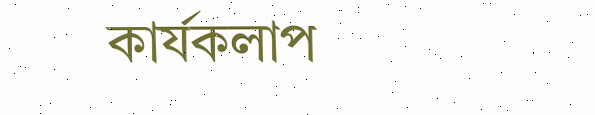কার্যকলাপ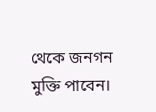থেকে জনগন মুক্তি পাবেন।